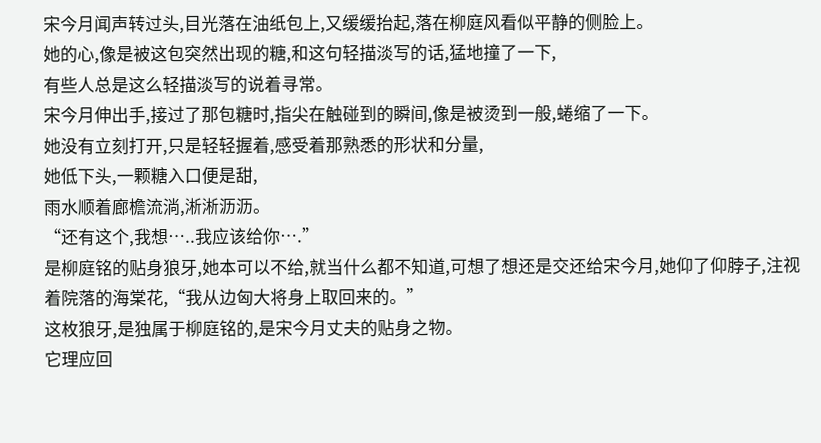宋今月闻声转过头,目光落在油纸包上,又缓缓抬起,落在柳庭风看似平静的侧脸上。
她的心,像是被这包突然出现的糖,和这句轻描淡写的话,猛地撞了一下,
有些人总是这么轻描淡写的说着寻常。
宋今月伸出手,接过了那包糖时,指尖在触碰到的瞬间,像是被烫到一般,蜷缩了一下。
她没有立刻打开,只是轻轻握着,感受着那熟悉的形状和分量,
她低下头,一颗糖入口便是甜,
雨水顺着廊檐流淌,淅淅沥沥。
“还有这个,我想…..我应该给你….”
是柳庭铭的贴身狼牙,她本可以不给,就当什么都不知道,可想了想还是交还给宋今月,她仰了仰脖子,注视着院落的海棠花,“我从边匈大将身上取回来的。”
这枚狼牙,是独属于柳庭铭的,是宋今月丈夫的贴身之物。
它理应回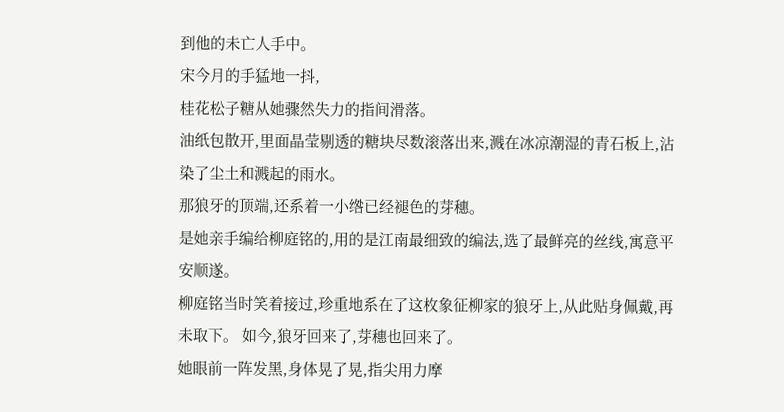到他的未亡人手中。
宋今月的手猛地一抖,
桂花松子糖从她骤然失力的指间滑落。
油纸包散开,里面晶莹剔透的糖块尽数滚落出来,溅在冰凉潮湿的青石板上,沾染了尘土和溅起的雨水。
那狼牙的顶端,还系着一小绺已经褪色的芽穗。
是她亲手编给柳庭铭的,用的是江南最细致的编法,选了最鲜亮的丝线,寓意平安顺遂。
柳庭铭当时笑着接过,珍重地系在了这枚象征柳家的狼牙上,从此贴身佩戴,再未取下。 如今,狼牙回来了,芽穗也回来了。
她眼前一阵发黑,身体晃了晃,指尖用力摩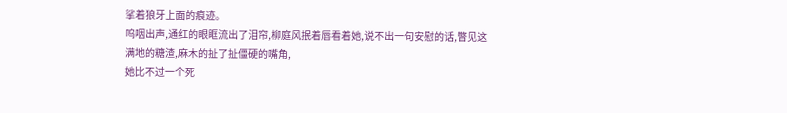挲着狼牙上面的痕迹。
呜咽出声,通红的眼眶流出了泪帘,柳庭风抿着唇看着她,说不出一句安慰的话,瞥见这满地的糖渣,麻木的扯了扯僵硬的嘴角,
她比不过一个死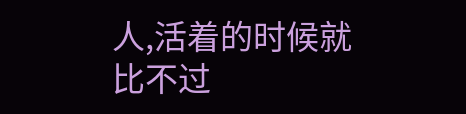人,活着的时候就比不过